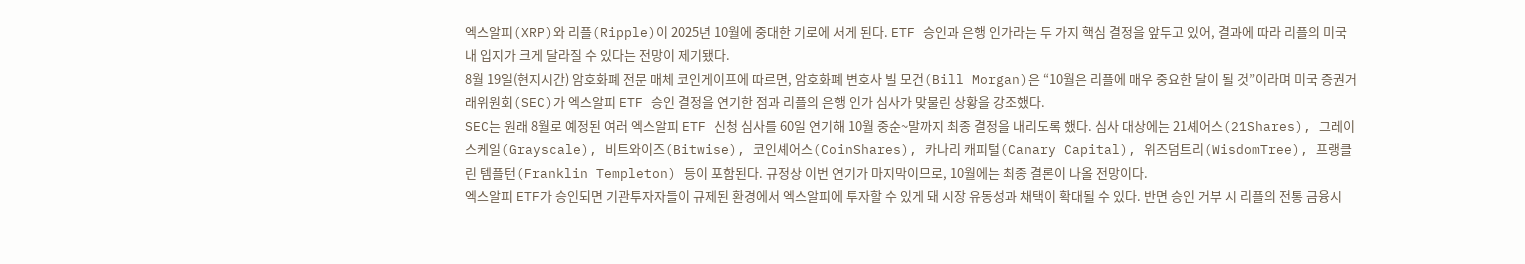엑스알피(XRP)와 리플(Ripple)이 2025년 10월에 중대한 기로에 서게 된다. ETF 승인과 은행 인가라는 두 가지 핵심 결정을 앞두고 있어, 결과에 따라 리플의 미국 내 입지가 크게 달라질 수 있다는 전망이 제기됐다.
8월 19일(현지시간) 암호화폐 전문 매체 코인게이프에 따르면, 암호화폐 변호사 빌 모건(Bill Morgan)은 “10월은 리플에 매우 중요한 달이 될 것”이라며 미국 증권거래위원회(SEC)가 엑스알피 ETF 승인 결정을 연기한 점과 리플의 은행 인가 심사가 맞물린 상황을 강조했다.
SEC는 원래 8월로 예정된 여러 엑스알피 ETF 신청 심사를 60일 연기해 10월 중순~말까지 최종 결정을 내리도록 했다. 심사 대상에는 21셰어스(21Shares), 그레이스케일(Grayscale), 비트와이즈(Bitwise), 코인셰어스(CoinShares), 카나리 캐피털(Canary Capital), 위즈덤트리(WisdomTree), 프랭클린 템플턴(Franklin Templeton) 등이 포함된다. 규정상 이번 연기가 마지막이므로, 10월에는 최종 결론이 나올 전망이다.
엑스알피 ETF가 승인되면 기관투자자들이 규제된 환경에서 엑스알피에 투자할 수 있게 돼 시장 유동성과 채택이 확대될 수 있다. 반면 승인 거부 시 리플의 전통 금융시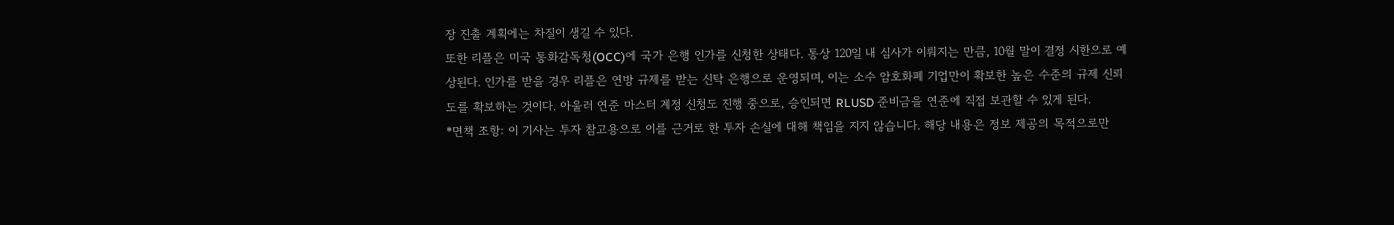장 진출 계획에는 차질이 생길 수 있다.
또한 리플은 미국 통화감독청(OCC)에 국가 은행 인가를 신청한 상태다. 통상 120일 내 심사가 이뤄지는 만큼, 10월 말이 결정 시한으로 예상된다. 인가를 받을 경우 리플은 연방 규제를 받는 신탁 은행으로 운영되며, 이는 소수 암호화폐 기업만이 확보한 높은 수준의 규제 신뢰도를 확보하는 것이다. 아울러 연준 마스터 계정 신청도 진행 중으로, 승인되면 RLUSD 준비금을 연준에 직접 보관할 수 있게 된다.
*면책 조항: 이 기사는 투자 참고용으로 이를 근거로 한 투자 손실에 대해 책임을 지지 않습니다. 해당 내용은 정보 제공의 목적으로만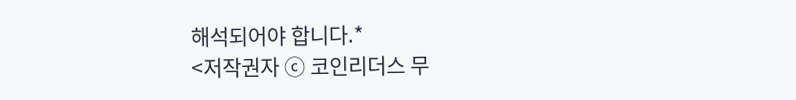해석되어야 합니다.*
<저작권자 ⓒ 코인리더스 무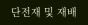단전재 및 재배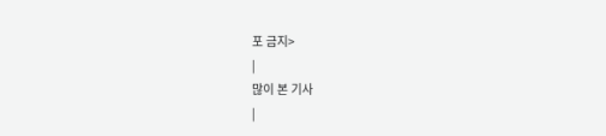포 금지>
|
많이 본 기사
|